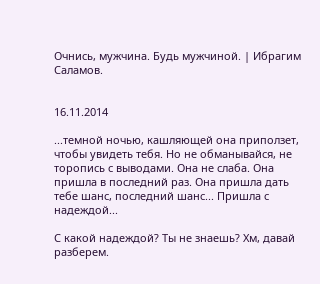Очнись, мужчина. Будь мужчиной. | Ибрагим Саламов.


16.11.2014

...темной ночью, кашляющей она приползет, чтобы увидеть тебя. Но не обманывайся, не торопись с выводами. Она не слаба. Она пришла в последний раз. Она пришла дать тебе шанс, последний шанс... Пришла с надеждой...

С какой надеждой? Ты не знаешь? Хм, давай разберем.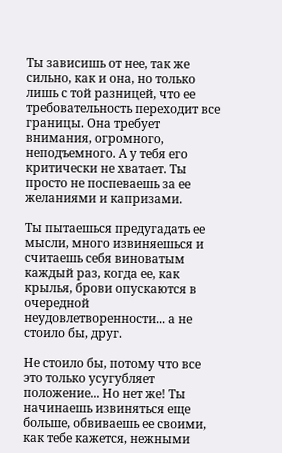Ты зависишь от нее, так же сильно, как и она, но только лишь с той разницей, что ее требовательность переходит все границы. Она требует внимания, огромного, неподъемного. А у тебя его критически не хватает. Ты просто не поспеваешь за ее желаниями и капризами.

Ты пытаешься предугадать ее мысли, много извиняешься и считаешь себя виноватым каждый раз, когда ее, как крылья, брови опускаются в очередной неудовлетворенности... а не стоило бы, друг.

Не стоило бы, потому что все это только усугубляет положение... Но нет же! Ты начинаешь извиняться еще больше, обвиваешь ее своими, как тебе кажется, нежными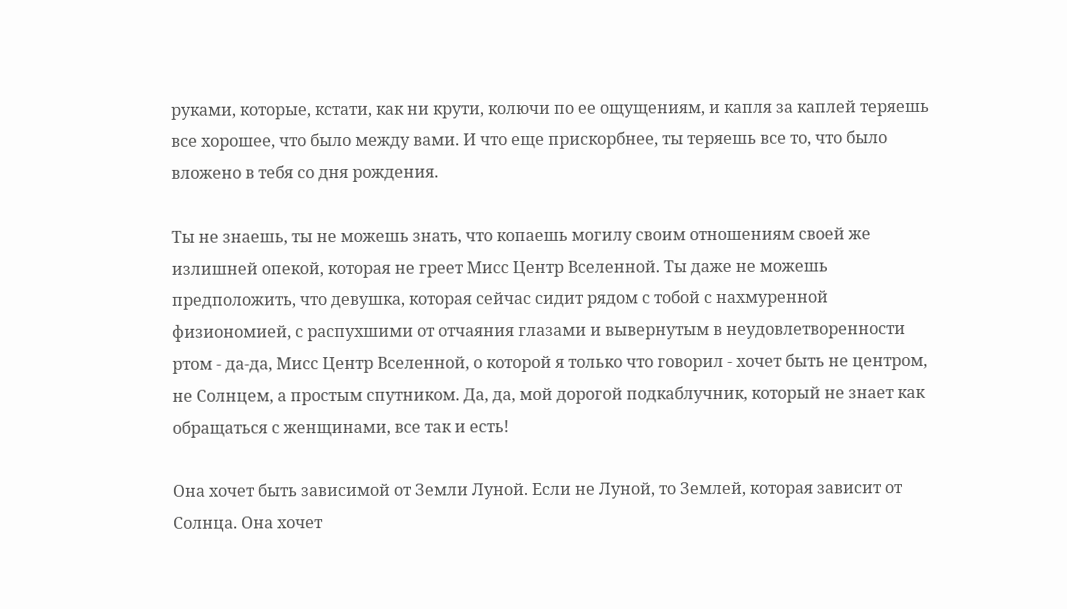руками, которые, кстати, как ни крути, колючи по ее ощущениям, и капля за каплей теряешь все хорошее, что было между вами. И что еще прискорбнее, ты теряешь все то, что было вложено в тебя со дня рождения.

Ты не знаешь, ты не можешь знать, что копаешь могилу своим отношениям своей же излишней опекой, которая не греет Мисс Центр Вселенной. Ты даже не можешь предположить, что девушка, которая сейчас сидит рядом с тобой с нахмуренной физиономией, с распухшими от отчаяния глазами и вывернутым в неудовлетворенности ртом - да-да, Мисс Центр Вселенной, о которой я только что говорил - хочет быть не центром, не Солнцем, а простым спутником. Да, да, мой дорогой подкаблучник, который не знает как обращаться с женщинами, все так и есть!

Она хочет быть зависимой от Земли Луной. Если не Луной, то Землей, которая зависит от Солнца. Она хочет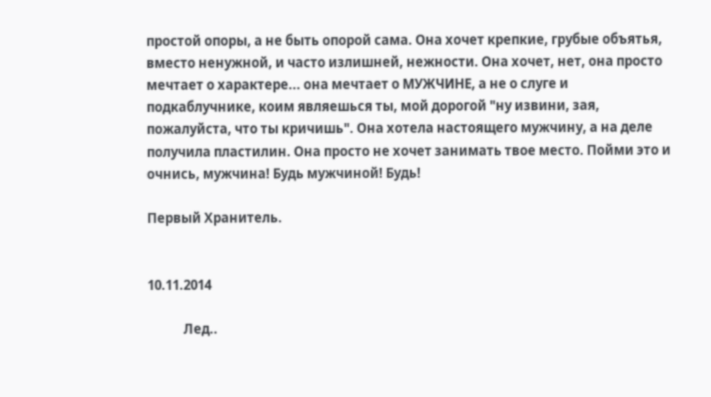простой опоры, а не быть опорой сама. Она хочет крепкие, грубые объятья, вместо ненужной, и часто излишней, нежности. Она хочет, нет, она просто мечтает о характере... она мечтает о МУЖЧИНЕ, а не о слуге и подкаблучнике, коим являешься ты, мой дорогой "ну извини, зая, пожалуйста, что ты кричишь". Она хотела настоящего мужчину, а на деле получила пластилин. Она просто не хочет занимать твое место. Пойми это и очнись, мужчина! Будь мужчиной! Будь!

Первый Хранитель.


10.11.2014

            Лед..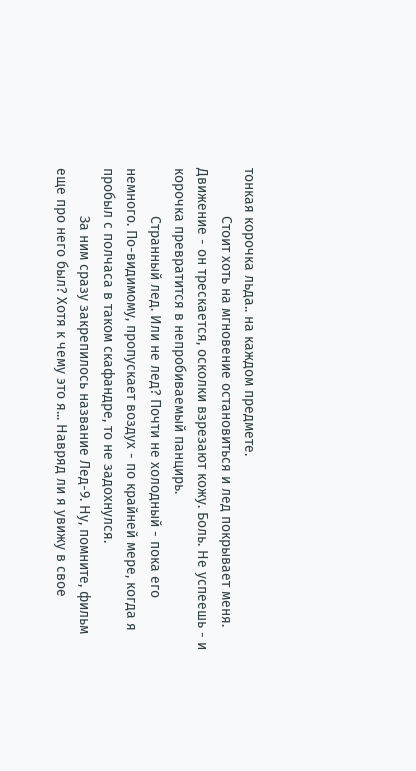тонкая корочка льда.. на каждом предмете.
            Стоит хоть на мгновение остановиться и лед покрывает меня. Движение - он трескается, осколки взрезают кожу. Боль. Не успеешь - и корочка превратится в непробиваемый панцирь.
            Странный лед. Или не лед? Почти не холодный - пока его немного. По-видимому, пропускает воздух - по крайней мере, когда я пробыл с полчаса в таком скафандре, то не задохнулся.
            За ним сразу закрепилось название Лед-9. Ну, помните, фильм еще про него был? Хотя к чему это я... Навряд ли я увижу в свое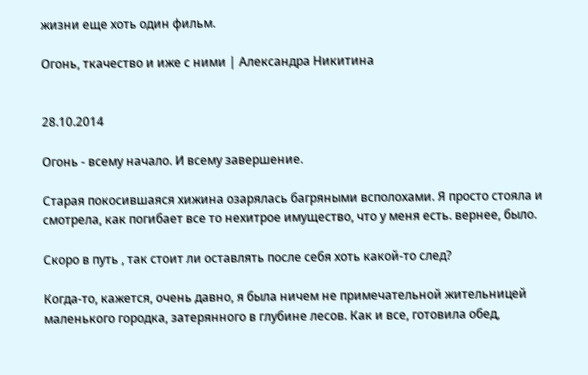жизни еще хоть один фильм.

Огонь, ткачество и иже с ними | Александра Никитина


28.10.2014

Огонь - всему начало. И всему завершение.

Старая покосившаяся хижина озарялась багряными всполохами. Я просто стояла и смотрела, как погибает все то нехитрое имущество, что у меня есть. вернее, было.

Скоро в путь , так стоит ли оставлять после себя хоть какой-то след?

Когда-то, кажется, очень давно, я была ничем не примечательной жительницей маленького городка, затерянного в глубине лесов. Как и все, готовила обед,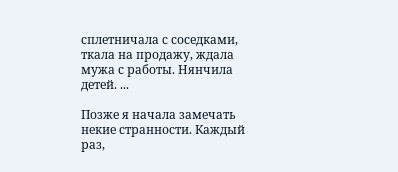сплетничала с соседками, ткала на продажу, ждала мужа с работы. Нянчила детей. ...

Позже я начала замечать некие странности. Каждый раз,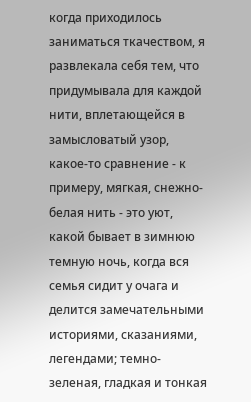когда приходилось заниматься ткачеством, я развлекала себя тем, что придумывала для каждой нити, вплетающейся в замысловатый узор, какое-то сравнение - к примеру, мягкая, снежно-белая нить - это уют, какой бывает в зимнюю темную ночь, когда вся семья сидит у очага и делится замечательными историями, сказаниями, легендами; темно-зеленая, гладкая и тонкая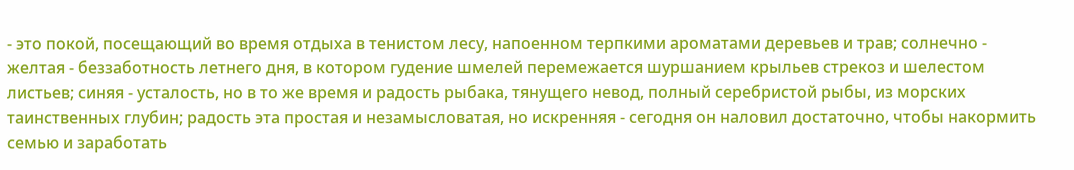- это покой, посещающий во время отдыха в тенистом лесу, напоенном терпкими ароматами деревьев и трав; солнечно - желтая - беззаботность летнего дня, в котором гудение шмелей перемежается шуршанием крыльев стрекоз и шелестом листьев; синяя - усталость, но в то же время и радость рыбака, тянущего невод, полный серебристой рыбы, из морских таинственных глубин; радость эта простая и незамысловатая, но искренняя - сегодня он наловил достаточно, чтобы накормить семью и заработать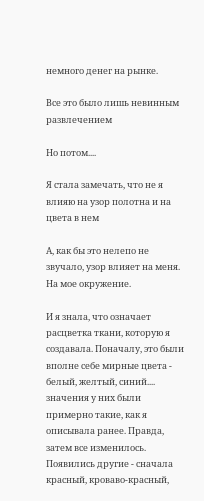немного денег на рынке.

Все это было лишь невинным развлечением

Но потом....

Я стала замечать, что не я влияю на узор полотна и на цвета в нем

А, как бы это нелепо не звучало, узор влияет на меня. На мое окружение.

И я знала, что означает расцветка ткани, которую я создавала. Поначалу, это были вполне себе мирные цвета - белый, желтый, синий.... значения у них были примерно такие, как я описывала ранее. Правда, затем все изменилось. Появились другие - сначала красный, кроваво-красный,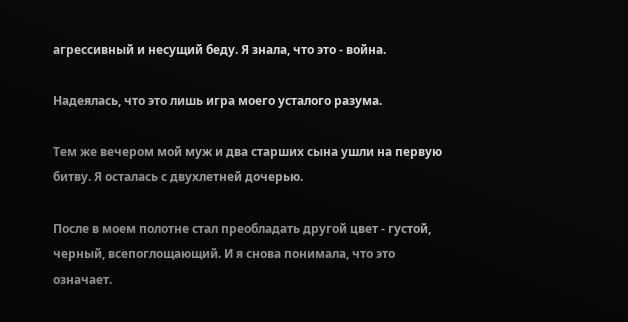агрессивный и несущий беду. Я знала, что это - война.

Надеялась, что это лишь игра моего усталого разума.

Тем же вечером мой муж и два старших сына ушли на первую битву. Я осталась с двухлетней дочерью.

После в моем полотне стал преобладать другой цвет - густой, черный, всепоглощающий. И я снова понимала, что это означает.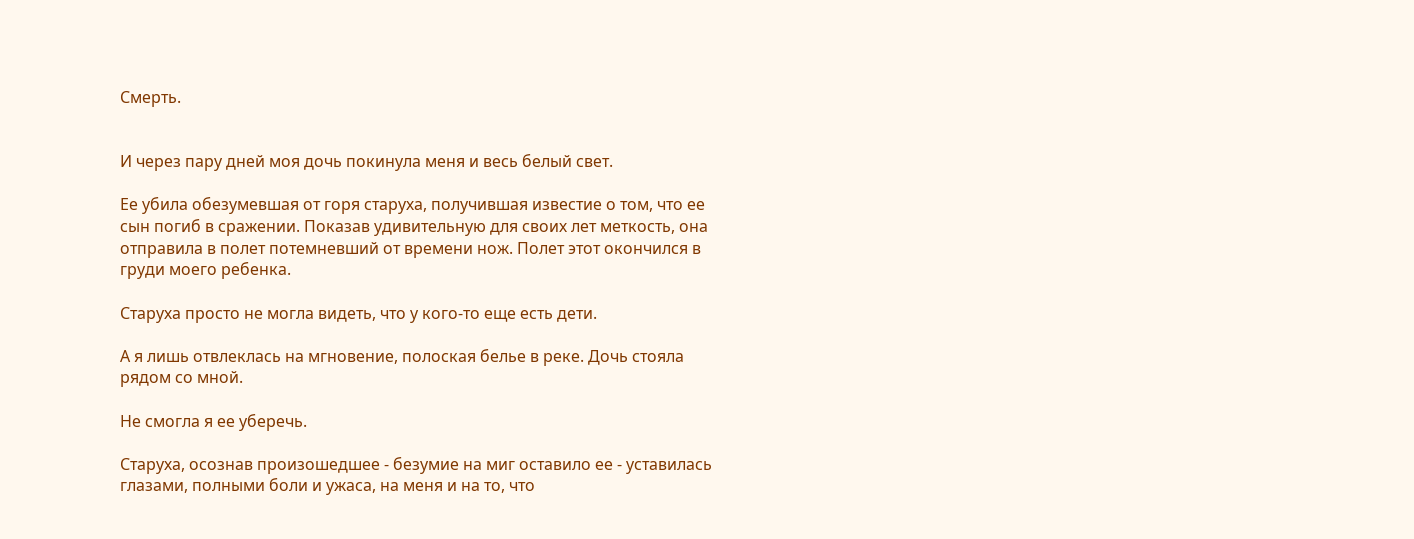Смерть.


И через пару дней моя дочь покинула меня и весь белый свет.

Ее убила обезумевшая от горя старуха, получившая известие о том, что ее сын погиб в сражении. Показав удивительную для своих лет меткость, она отправила в полет потемневший от времени нож. Полет этот окончился в груди моего ребенка.

Старуха просто не могла видеть, что у кого-то еще есть дети.

А я лишь отвлеклась на мгновение, полоская белье в реке. Дочь стояла рядом со мной.

Не смогла я ее уберечь.

Старуха, осознав произошедшее - безумие на миг оставило ее - уставилась глазами, полными боли и ужаса, на меня и на то, что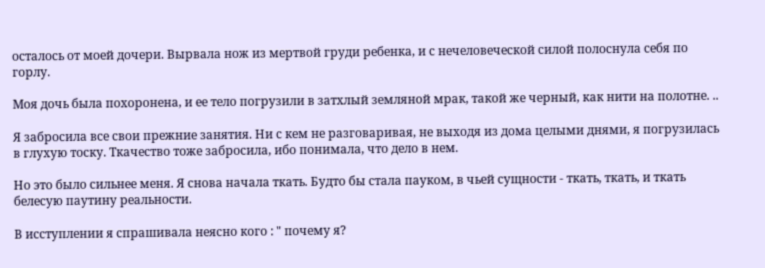осталось от моей дочери. Вырвала нож из мертвой груди ребенка, и с нечеловеческой силой полоснула себя по горлу.

Моя дочь была похоронена, и ее тело погрузили в затхлый земляной мрак, такой же черный, как нити на полотне. ..

Я забросила все свои прежние занятия. Ни с кем не разговаривая, не выходя из дома целыми днями, я погрузилась в глухую тоску. Ткачество тоже забросила, ибо понимала, что дело в нем.

Но это было сильнее меня. Я снова начала ткать. Будто бы стала пауком, в чьей сущности - ткать, ткать, и ткать белесую паутину реальности.

В исступлении я спрашивала неясно кого : " почему я?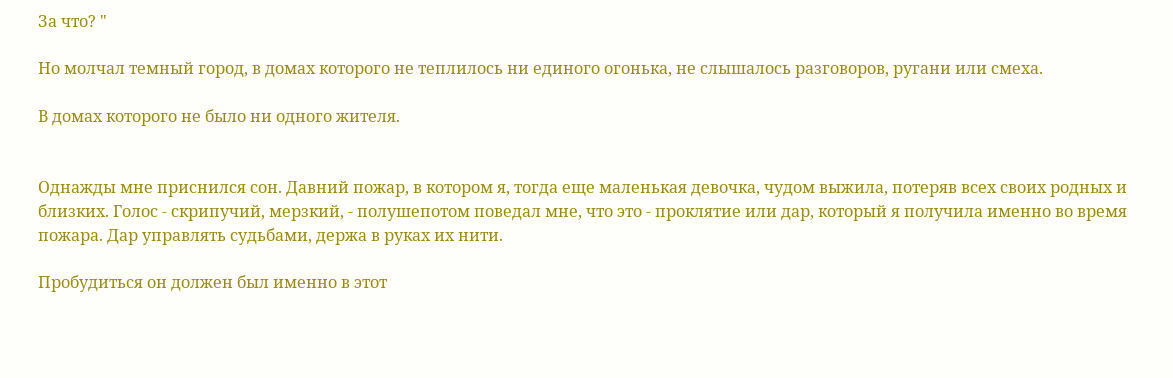За что? "

Но молчал темный город, в домах которого не теплилось ни единого огонька, не слышалось разговоров, ругани или смеха.

В домах которого не было ни одного жителя.


Однажды мне приснился сон. Давний пожар, в котором я, тогда еще маленькая девочка, чудом выжила, потеряв всех своих родных и близких. Голос - скрипучий, мерзкий, - полушепотом поведал мне, что это - проклятие или дар, который я получила именно во время пожара. Дар управлять судьбами, держа в руках их нити.

Пробудиться он должен был именно в этот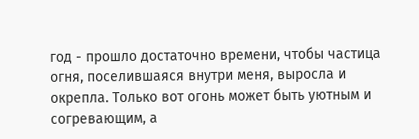год - прошло достаточно времени, чтобы частица огня, поселившаяся внутри меня, выросла и окрепла. Только вот огонь может быть уютным и согревающим, а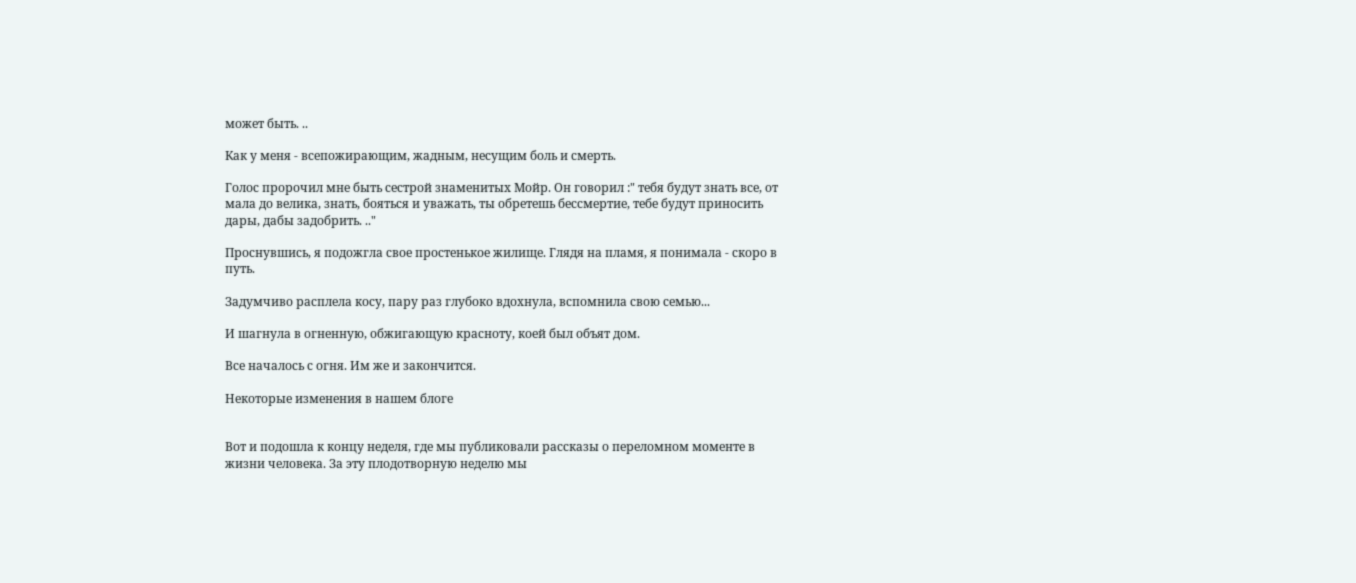может быть. ..

Как у меня - всепожирающим, жадным, несущим боль и смерть.

Голос пророчил мне быть сестрой знаменитых Мойр. Он говорил :" тебя будут знать все, от мала до велика, знать, бояться и уважать, ты обретешь бессмертие, тебе будут приносить дары, дабы задобрить. .."

Проснувшись, я подожгла свое простенькое жилище. Глядя на пламя, я понимала - скоро в путь.

Задумчиво расплела косу, пару раз глубоко вдохнула, вспомнила свою семью...

И шагнула в огненную, обжигающую красноту, коей был объят дом.

Все началось с огня. Им же и закончится.

Некоторые изменения в нашем блоге


Вот и подошла к концу неделя, где мы публиковали рассказы о переломном моменте в жизни человека. За эту плодотворную неделю мы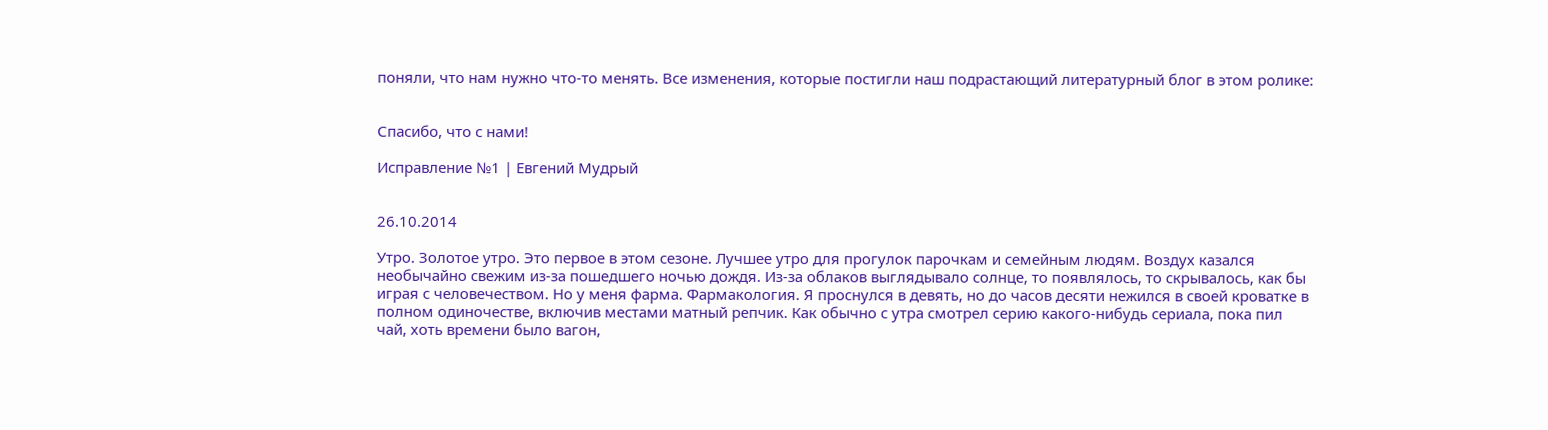поняли, что нам нужно что-то менять. Все изменения, которые постигли наш подрастающий литературный блог в этом ролике:


Спасибо, что с нами!

Исправление №1 | Евгений Мудрый


26.10.2014

Утро. Золотое утро. Это первое в этом сезоне. Лучшее утро для прогулок парочкам и семейным людям. Воздух казался необычайно свежим из-за пошедшего ночью дождя. Из-за облаков выглядывало солнце, то появлялось, то скрывалось, как бы играя с человечеством. Но у меня фарма. Фармакология. Я проснулся в девять, но до часов десяти нежился в своей кроватке в полном одиночестве, включив местами матный репчик. Как обычно с утра смотрел серию какого-нибудь сериала, пока пил чай, хоть времени было вагон,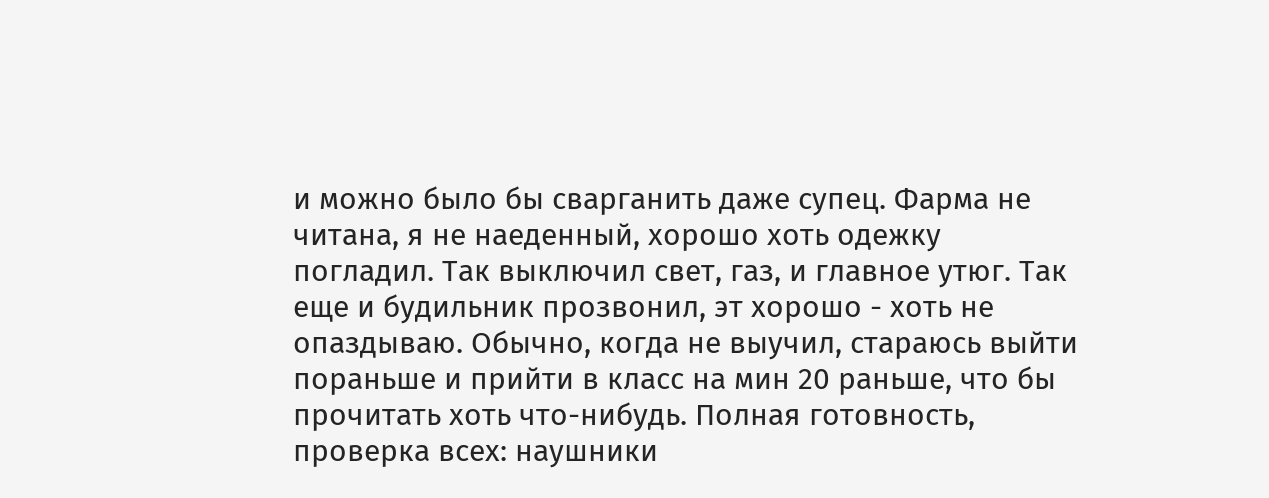и можно было бы сварганить даже супец. Фарма не читана, я не наеденный, хорошо хоть одежку погладил. Так выключил свет, газ, и главное утюг. Так еще и будильник прозвонил, эт хорошо - хоть не опаздываю. Обычно, когда не выучил, стараюсь выйти пораньше и прийти в класс на мин 20 раньше, что бы прочитать хоть что-нибудь. Полная готовность, проверка всех: наушники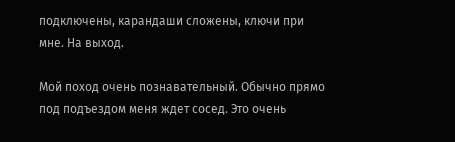подключены, карандаши сложены, ключи при мне. На выход.

Мой поход очень познавательный. Обычно прямо под подъездом меня ждет сосед. Это очень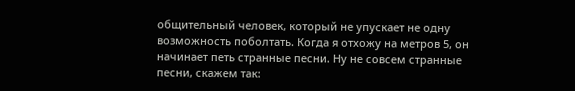общительный человек, который не упускает не одну возможность поболтать. Когда я отхожу на метров 5, он начинает петь странные песни. Ну не совсем странные песни, скажем так: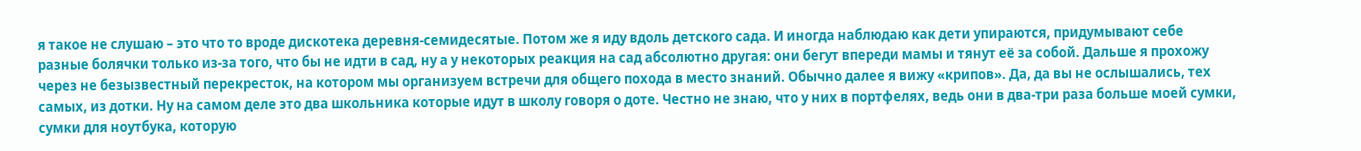я такое не слушаю – это что то вроде дискотека деревня-семидесятые. Потом же я иду вдоль детского сада. И иногда наблюдаю как дети упираются, придумывают себе разные болячки только из-за того, что бы не идти в сад, ну а у некоторых реакция на сад абсолютно другая: они бегут впереди мамы и тянут её за собой. Дальше я прохожу через не безызвестный перекресток, на котором мы организуем встречи для общего похода в место знаний. Обычно далее я вижу «крипов». Да, да вы не ослышались, тех самых, из дотки. Ну на самом деле это два школьника которые идут в школу говоря о доте. Честно не знаю, что у них в портфелях, ведь они в два-три раза больше моей сумки, сумки для ноутбука, которую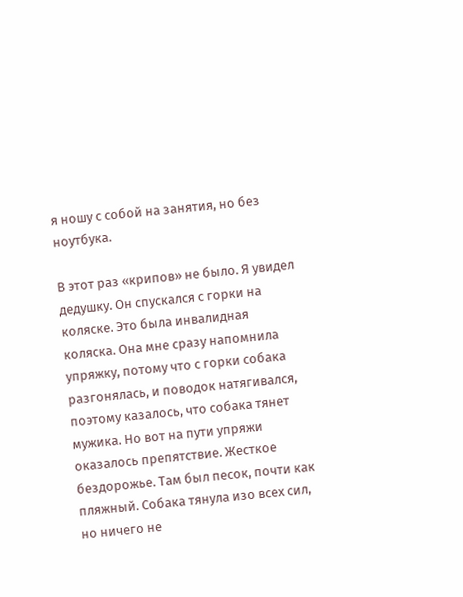я ношу с собой на занятия, но без ноутбука.

В этот раз «крипов» не было. Я увидел дедушку. Он спускался с горки на коляске. Это была инвалидная коляска. Она мне сразу напомнила упряжку, потому что с горки собака разгонялась, и поводок натягивался, поэтому казалось, что собака тянет мужика. Но вот на пути упряжи оказалось препятствие. Жесткое бездорожье. Там был песок, почти как пляжный. Собака тянула изо всех сил, но ничего не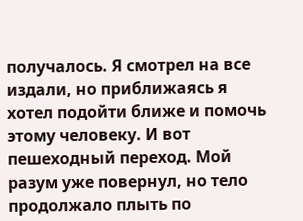получалось. Я смотрел на все издали, но приближаясь я хотел подойти ближе и помочь этому человеку. И вот пешеходный переход. Мой разум уже повернул, но тело продолжало плыть по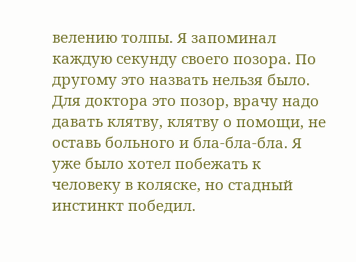велению толпы. Я запоминал каждую секунду своего позора. По другому это назвать нельзя было. Для доктора это позор, врачу надо давать клятву, клятву о помощи, не оставь больного и бла-бла-бла. Я уже было хотел побежать к человеку в коляске, но стадный инстинкт победил.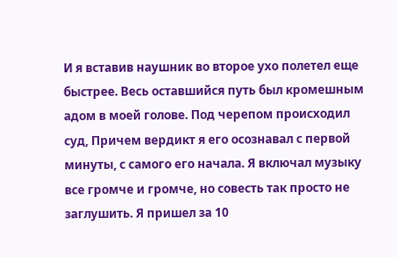И я вставив наушник во второе ухо полетел еще быстрее. Весь оставшийся путь был кромешным адом в моей голове. Под черепом происходил суд, Причем вердикт я его осознавал с первой минуты, с самого его начала. Я включал музыку все громче и громче, но совесть так просто не заглушить. Я пришел за 10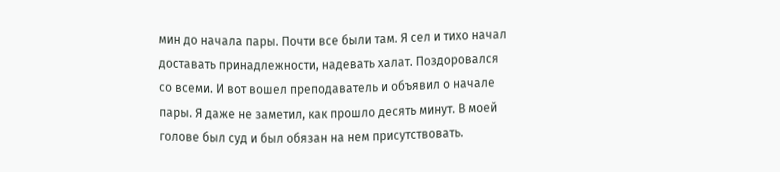мин до начала пары. Почти все были там. Я сел и тихо начал доставать принадлежности, надевать халат. Поздоровался со всеми. И вот вошел преподаватель и объявил о начале пары. Я даже не заметил, как прошло десять минут. В моей голове был суд и был обязан на нем присутствовать.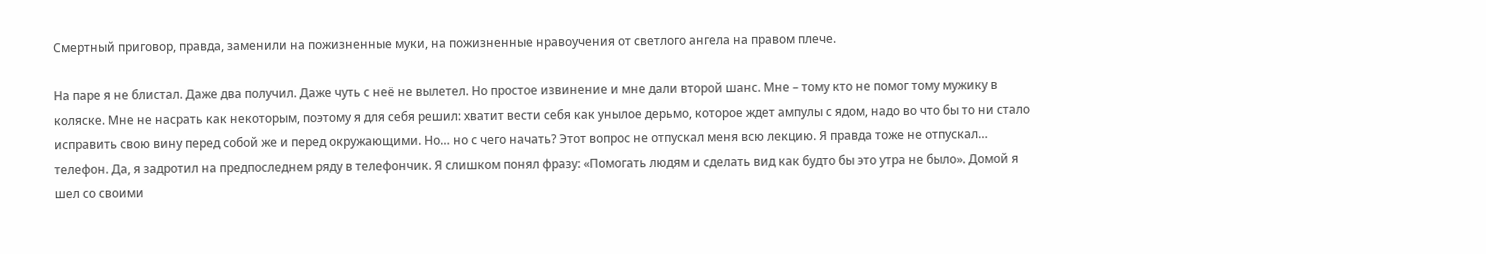Смертный приговор, правда, заменили на пожизненные муки, на пожизненные нравоучения от светлого ангела на правом плече.

На паре я не блистал. Даже два получил. Даже чуть с неё не вылетел. Но простое извинение и мне дали второй шанс. Мне – тому кто не помог тому мужику в коляске. Мне не насрать как некоторым, поэтому я для себя решил: хватит вести себя как унылое дерьмо, которое ждет ампулы с ядом, надо во что бы то ни стало исправить свою вину перед собой же и перед окружающими. Но… но с чего начать? Этот вопрос не отпускал меня всю лекцию. Я правда тоже не отпускал… телефон. Да, я задротил на предпоследнем ряду в телефончик. Я слишком понял фразу: «Помогать людям и сделать вид как будто бы это утра не было». Домой я шел со своими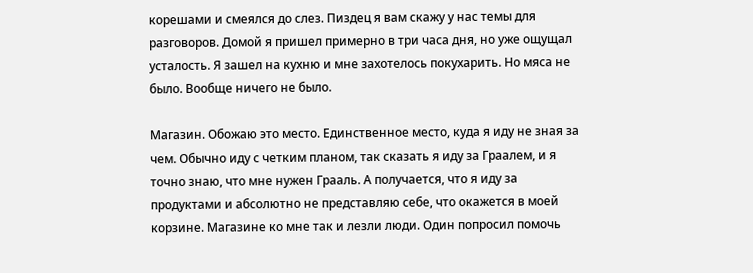корешами и смеялся до слез. Пиздец я вам скажу у нас темы для разговоров. Домой я пришел примерно в три часа дня, но уже ощущал усталость. Я зашел на кухню и мне захотелось покухарить. Но мяса не было. Вообще ничего не было.

Магазин. Обожаю это место. Единственное место, куда я иду не зная за чем. Обычно иду с четким планом, так сказать я иду за Граалем, и я точно знаю, что мне нужен Грааль. А получается, что я иду за продуктами и абсолютно не представляю себе, что окажется в моей корзине. Магазине ко мне так и лезли люди. Один попросил помочь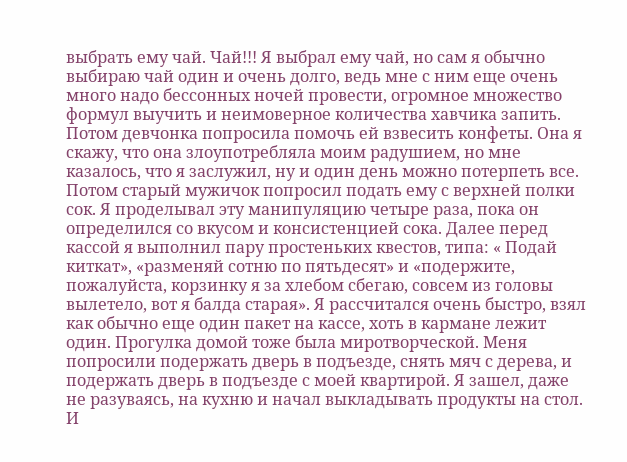выбрать ему чай. Чай!!! Я выбрал ему чай, но сам я обычно выбираю чай один и очень долго, ведь мне с ним еще очень много надо бессонных ночей провести, огромное множество формул выучить и неимоверное количества хавчика запить. Потом девчонка попросила помочь ей взвесить конфеты. Она я скажу, что она злоупотребляла моим радушием, но мне казалось, что я заслужил, ну и один день можно потерпеть все. Потом старый мужичок попросил подать ему с верхней полки сок. Я проделывал эту манипуляцию четыре раза, пока он определился со вкусом и консистенцией сока. Далее перед кассой я выполнил пару простеньких квестов, типа: « Подай киткат», «разменяй сотню по пятьдесят» и «подержите, пожалуйста, корзинку я за хлебом сбегаю, совсем из головы вылетело, вот я балда старая». Я рассчитался очень быстро, взял как обычно еще один пакет на кассе, хоть в кармане лежит один. Прогулка домой тоже была миротворческой. Меня попросили подержать дверь в подъезде, снять мяч с дерева, и подержать дверь в подъезде с моей квартирой. Я зашел, даже не разуваясь, на кухню и начал выкладывать продукты на стол. И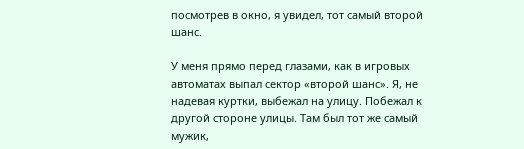посмотрев в окно, я увидел, тот самый второй шанс.

У меня прямо перед глазами, как в игровых автоматах выпал сектор «второй шанс». Я, не надевая куртки, выбежал на улицу. Побежал к другой стороне улицы. Там был тот же самый мужик,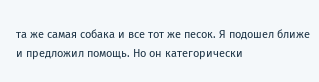та же самая собака и все тот же песок. Я подошел ближе и предложил помощь. Но он категорически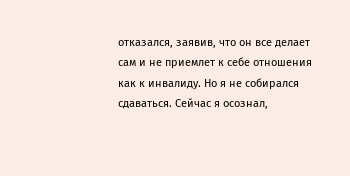отказался, заявив, что он все делает сам и не приемлет к себе отношения как к инвалиду. Но я не собирался сдаваться. Сейчас я осознал,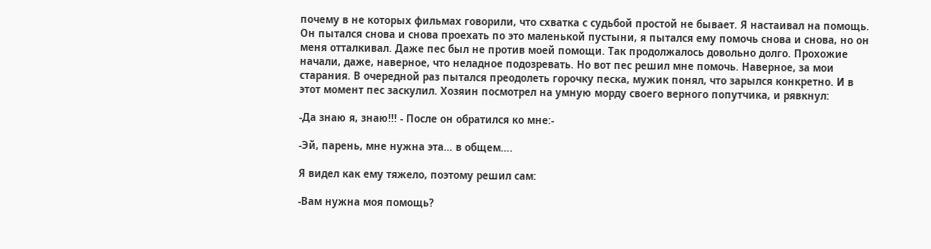почему в не которых фильмах говорили, что схватка с судьбой простой не бывает. Я настаивал на помощь. Он пытался снова и снова проехать по это маленькой пустыни, я пытался ему помочь снова и снова, но он меня отталкивал. Даже пес был не против моей помощи. Так продолжалось довольно долго. Прохожие начали, даже, наверное, что неладное подозревать. Но вот пес решил мне помочь. Наверное, за мои старания. В очередной раз пытался преодолеть горочку песка, мужик понял, что зарылся конкретно. И в этот момент пес заскулил. Хозяин посмотрел на умную морду своего верного попутчика, и рявкнул:

-Да знаю я, знаю!!! - После он обратился ко мне:-

-Эй, парень, мне нужна эта… в общем….

Я видел как ему тяжело, поэтому решил сам:

-Вам нужна моя помощь?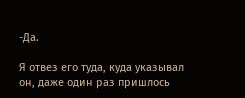-Да.

Я отвез его туда, куда указывал он, даже один раз пришлось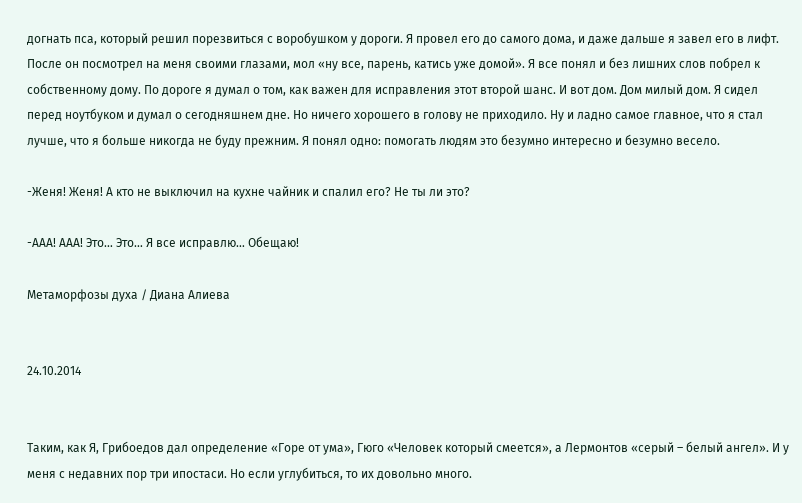догнать пса, который решил порезвиться с воробушком у дороги. Я провел его до самого дома, и даже дальше я завел его в лифт. После он посмотрел на меня своими глазами, мол «ну все, парень, катись уже домой». Я все понял и без лишних слов побрел к собственному дому. По дороге я думал о том, как важен для исправления этот второй шанс. И вот дом. Дом милый дом. Я сидел перед ноутбуком и думал о сегодняшнем дне. Но ничего хорошего в голову не приходило. Ну и ладно самое главное, что я стал лучше, что я больше никогда не буду прежним. Я понял одно: помогать людям это безумно интересно и безумно весело.

-Женя! Женя! А кто не выключил на кухне чайник и спалил его? Не ты ли это?

-ААА! ААА! Это… Это… Я все исправлю… Обещаю!

Метаморфозы духа / Диана Алиева


24.10.2014


Таким, как Я, Грибоедов дал определение «Горе от ума», Гюго «Человек который смеется», а Лермонтов «серый – белый ангел». И у меня с недавних пор три ипостаси. Но если углубиться, то их довольно много.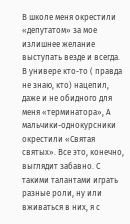В школе меня окрестили «депутатом» за мое излишнее желание выступать везде и всегда. В универе кто-то ( правда не знаю, кто) нацепил, даже и не обидного для меня «терминатора», А мальчики-однокурсники окрестили «Святая святых». Все это, конечно, выглядит забавно. С такими талантами играть разные роли, ну или вживаться в них, я с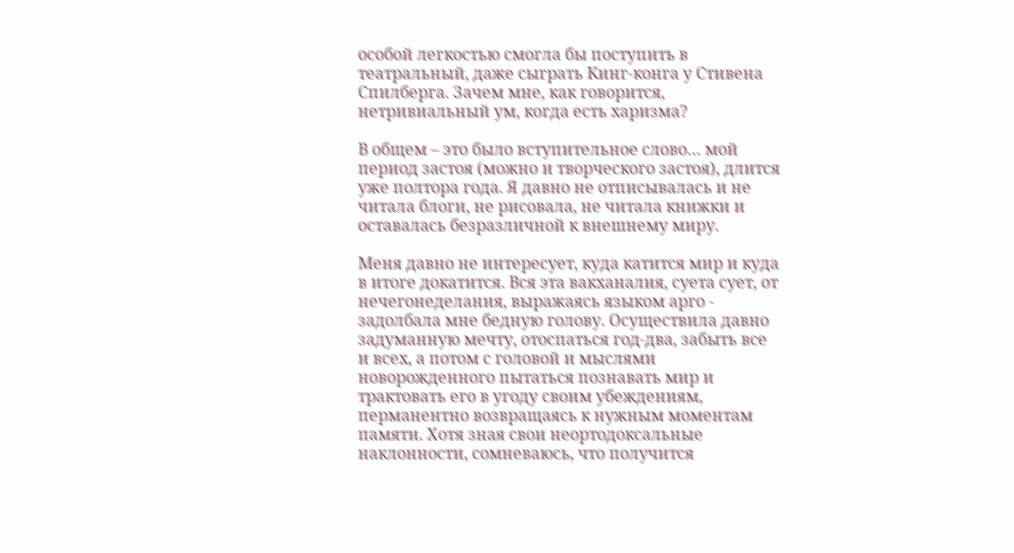особой легкостью смогла бы поступить в театральный, даже сыграть Кинг-конга у Стивена Спилберга. Зачем мне, как говорится, нетривиальный ум, когда есть харизма?

В общем – это было вступительное слово… мой период застоя (можно и творческого застоя), длится уже полтора года. Я давно не отписывалась и не читала блоги, не рисовала, не читала книжки и оставалась безразличной к внешнему миру.

Меня давно не интересует, куда катится мир и куда в итоге докатится. Вся эта вакханалия, суета сует, от нечегонеделания, выражаясь языком арго - задолбала мне бедную голову. Осуществила давно задуманную мечту, отоспаться год-два, забыть все и всех, а потом с головой и мыслями новорожденного пытаться познавать мир и трактовать его в угоду своим убеждениям, перманентно возвращаясь к нужным моментам памяти. Хотя зная свои неортодоксальные наклонности, сомневаюсь, что получится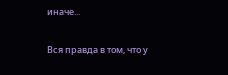иначе...

Вся правда в том, что у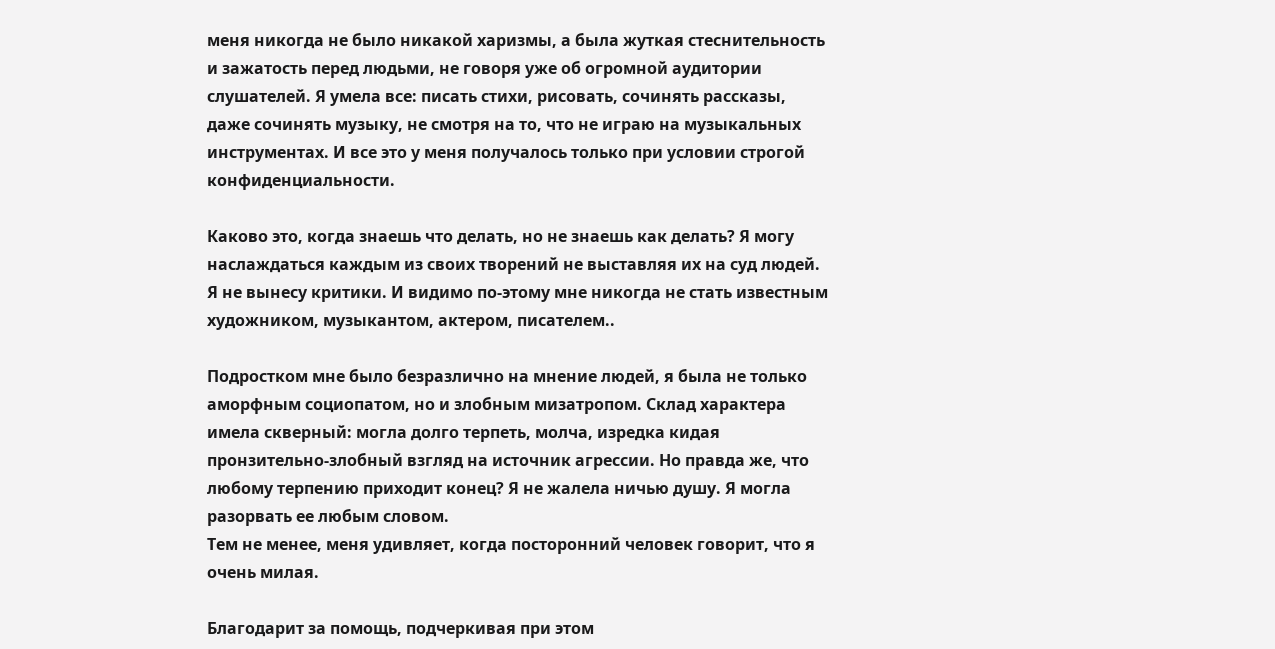меня никогда не было никакой харизмы, а была жуткая стеснительность и зажатость перед людьми, не говоря уже об огромной аудитории слушателей. Я умела все: писать стихи, рисовать, сочинять рассказы, даже сочинять музыку, не смотря на то, что не играю на музыкальных инструментах. И все это у меня получалось только при условии строгой конфиденциальности.

Каково это, когда знаешь что делать, но не знаешь как делать? Я могу наслаждаться каждым из своих творений не выставляя их на суд людей. Я не вынесу критики. И видимо по-этому мне никогда не стать известным художником, музыкантом, актером, писателем..

Подростком мне было безразлично на мнение людей, я была не только аморфным социопатом, но и злобным мизатропом. Склад характера имела скверный: могла долго терпеть, молча, изредка кидая пронзительно-злобный взгляд на источник агрессии. Но правда же, что любому терпению приходит конец? Я не жалела ничью душу. Я могла разорвать ее любым словом.
Тем не менее, меня удивляет, когда посторонний человек говорит, что я очень милая.

Благодарит за помощь, подчеркивая при этом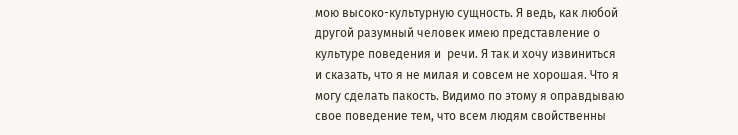мою высоко-культурную сущность. Я ведь, как любой другой разумный человек имею представление о культуре поведения и  речи. Я так и хочу извиниться и сказать, что я не милая и совсем не хорошая. Что я могу сделать пакость. Видимо по этому я оправдываю свое поведение тем, что всем людям свойственны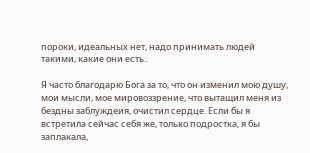пороки, идеальных нет, надо принимать людей такими, какие они есть..

Я часто благодарю Бога за то, что он изменил мою душу, мои мысли, мое мировоззрение, что вытащил меня из бездны заблуждеия, очистил сердце. Если бы я встретила сейчас себя же, только подростка, я бы заплакала,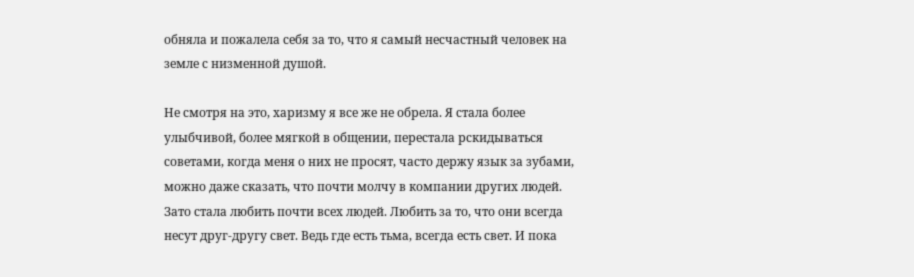обняла и пожалела себя за то, что я самый несчастный человек на земле с низменной душой.

Не смотря на это, харизму я все же не обрела. Я стала более улыбчивой, более мягкой в общении, перестала рскидываться советами, когда меня о них не просят, часто держу язык за зубами, можно даже сказать, что почти молчу в компании других людей. Зато стала любить почти всех людей. Любить за то, что они всегда несут друг-другу свет. Ведь где есть тьма, всегда есть свет. И пока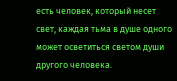есть человек, который несет свет, каждая тьма в душе одного может осветиться светом души другого человека.